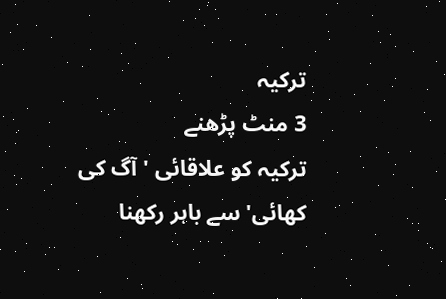ترکیہ
3 منٹ پڑھنے
ترکیہ کو علاقائی 'آگ کی کھائی' سے باہر رکھنا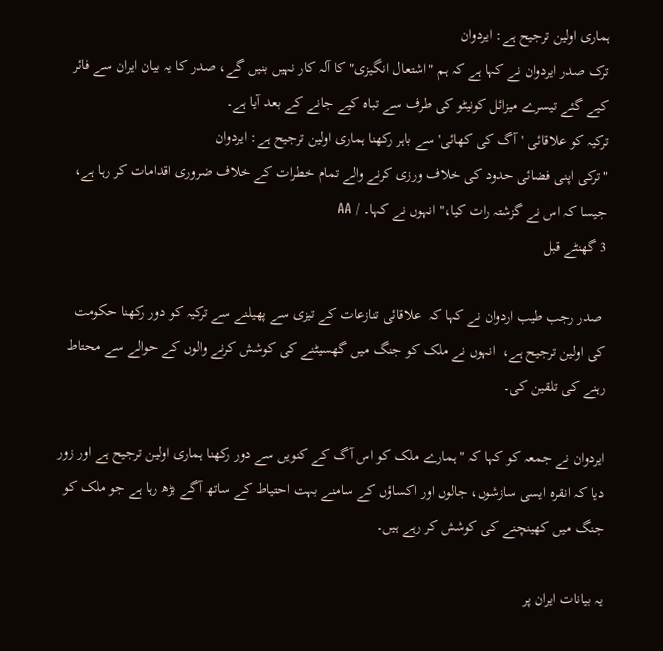ہماری اولین ترجیح ہے: ایردوان
ترک صدر ایردوان نے کہا ہے کہ ہم "اشتعال انگیزی" کا آلہ کار نہیں بنیں گے، صدر کا یہ بیان ایران سے فائر کیے گئے تیسرے میزائل کونیٹو کی طرف سے تباہ کیے جانے کے بعد آیا ہے۔
ترکیہ کو علاقائی 'آگ کی کھائی' سے باہر رکھنا ہماری اولین ترجیح ہے: ایردوان
"ترکی اپنی فضائی حدود کی خلاف ورزی کرنے والے تمام خطرات کے خلاف ضروری اقدامات کر رہا ہے، جیسا کہ اس نے گزشتہ رات کیا،" انہوں نے کہا۔ / AA
3 گھنٹے قبل

 صدر رجب طیب اردوان نے کہا کہ  علاقائی تنازعات کے تیزی سے پھیلنے سے ترکیہ کو دور رکھنا حکومت کی اولین ترجیح ہے،  انہوں نے ملک کو جنگ میں گھسیٹنے کی کوشش کرنے والوں کے حوالے سے محتاط رہنے کی تلقین کی۔

ایردوان نے جمعہ کو کہا کہ "ہمارے ملک کو اس آگ کے کنویں سے دور رکھنا ہماری اولین ترجیح ہے اور زور دیا کہ انقرہ ایسی سازشوں، جالوں اور اکساؤں کے سامنے بہت احتیاط کے ساتھ آگے بڑھ رہا ہے جو ملک کو جنگ میں کھینچنے کی کوشش کر رہے ہیں۔

یہ بیانات ایران پر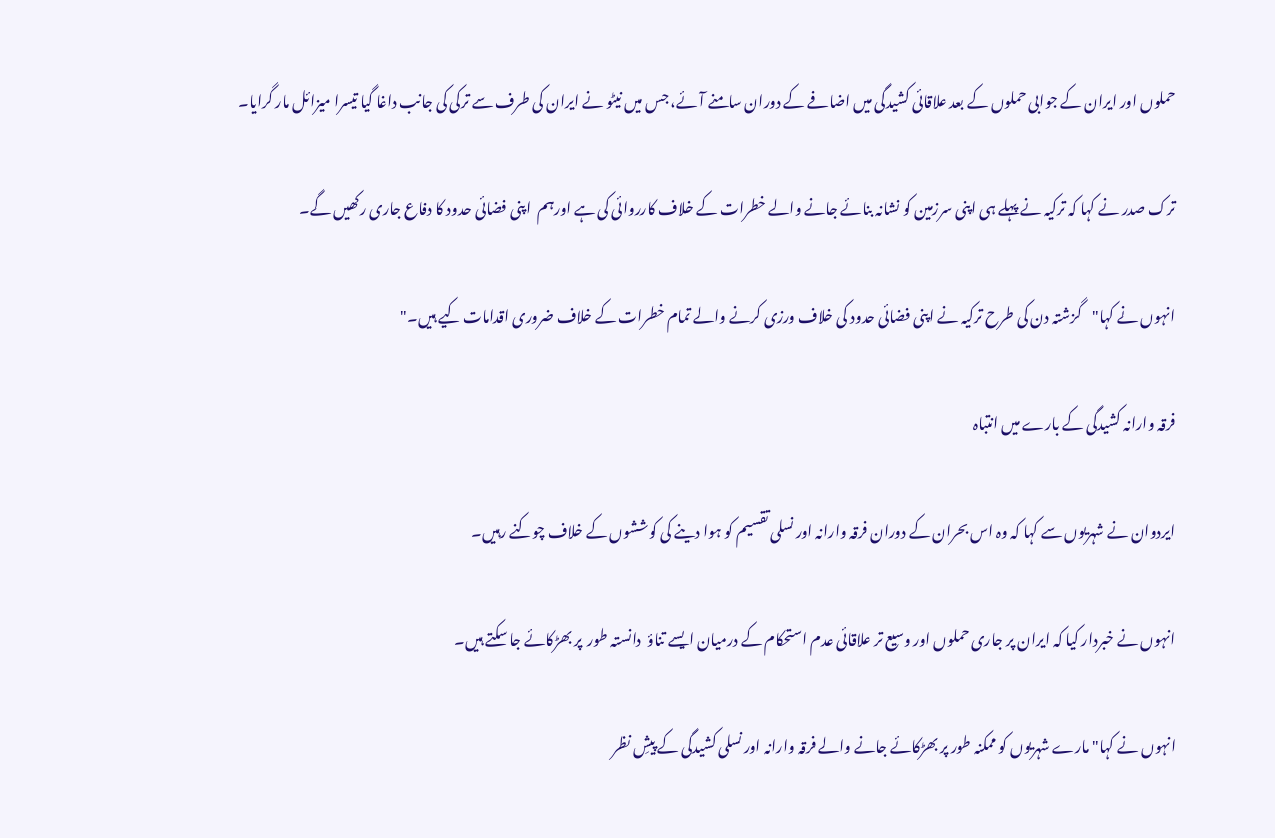حملوں اور ایران کے جوابی حملوں کے بعد علاقائی کشیدگی میں اضافے کے دوران سامنے آئے، جس میں نیٹو نے ایران کی طرف سے ترکی کی جانب داغا گیا تیسرا میزائل مار گرایا۔

ترک صدر نے کہا کہ ترکیہ نے پہلے ہی اپنی سرزمین کو نشانہ بنائے جانے والے خطرات کے خلاف کارروائی کی ہے اورہم  اپنی فضائی حدود کا دفاع جاری رکھیں گے۔

انہوں نے کہا"گزشتہ دن کی طرح ترکیہ نے اپنی فضائی حدود کی خلاف ورزی کرنے والے تمام خطرات کے خلاف ضروری اقدامات کیے ہیں۔"

فرقہ وارانہ کشیدگی کے بارے میں انتباہ

ایردوان نے شہریوں سے کہا کہ وہ اس بحران کے دوران فرقہ وارانہ اور نسلی تقسیم کو ہوا دینے کی کوششوں کے خلاف چوکنے رہیں۔

انہوں نے خبردار کیا کہ ایران پر جاری حملوں اور وسیع تر علاقائی عدم استحکام کے درمیان ایسے تناؤ  دانستہ طور  پر بھڑکائے جا سکتے ہیں۔

انہوں نے کہا"مارے شہریوں کو ممکنہ طور پر بھڑکائے جانے والے فرقہ وارانہ اور نسلی کشیدگی کے پیشِ نظر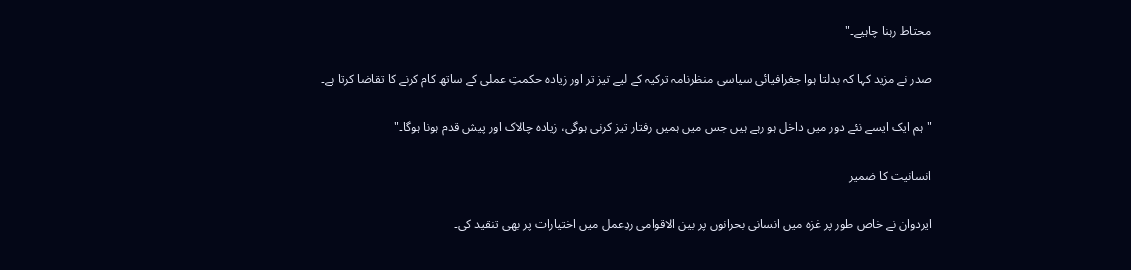محتاط رہنا چاہیے۔"

صدر نے مزید کہا کہ بدلتا ہوا جغرافیائی سیاسی منظرنامہ ترکیہ کے لیے تیز تر اور زیادہ حکمتِ عملی کے ساتھ کام کرنے کا تقاضا کرتا ہے۔

"ہم ایک ایسے نئے دور میں داخل ہو رہے ہیں جس میں ہمیں رفتار تیز کرنی ہوگی، زیادہ چالاک اور پیش قدم ہونا ہوگا۔"

انسانیت کا ضمیر

ایردوان نے خاص طور پر غزہ میں انسانی بحرانوں پر بین الاقوامی ردِعمل میں اختیارات پر بھی تنقید کی۔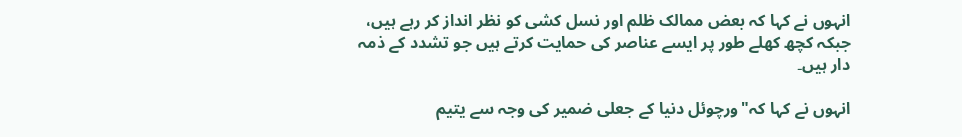انہوں نے کہا کہ بعض ممالک ظلم اور نسل کشی کو نظر انداز کر رہے ہیں، جبکہ کچھ کھلے طور پر ایسے عناصر کی حمایت کرتے ہیں جو تشدد کے ذمہ دار ہیں۔

انہوں نے کہا کہ"ورچوئل دنیا کے جعلی ضمیر کی وجہ سے یتیم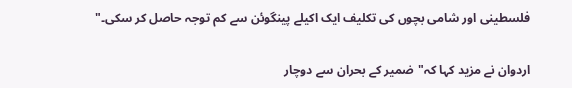فلسطینی اور شامی بچوں کی تکلیف ایک اکیلے پینگوئن سے کم توجہ حاصل کر سکی۔"

اردوان نے مزید کہا کہ"ضمیر کے بحران سے دوچار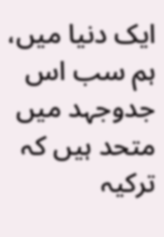ایک دنیا میں، ہم سب اس جدوجہد میں متحد ہیں کہ ترکیہ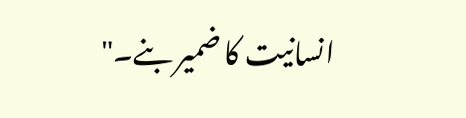انسانیت کا ضمیر بنے۔"